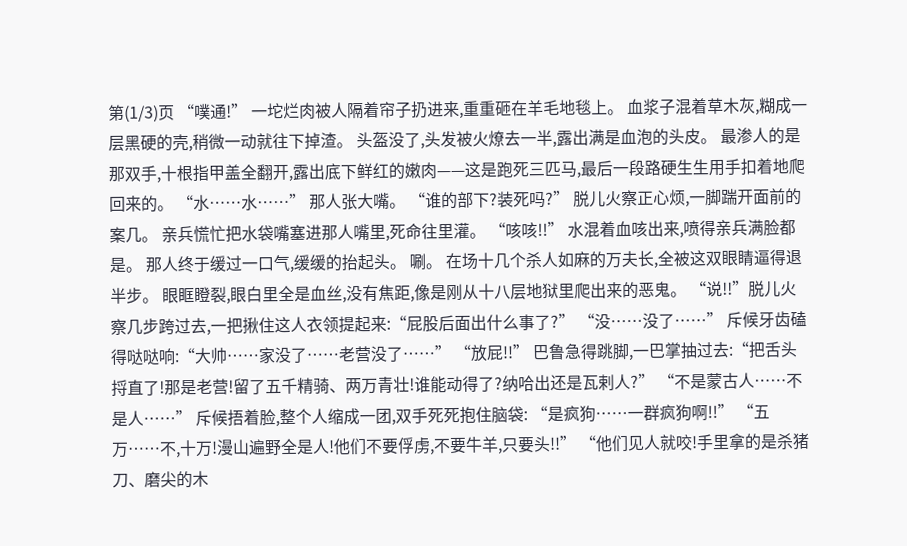第(1/3)页 “噗通!” 一坨烂肉被人隔着帘子扔进来,重重砸在羊毛地毯上。 血浆子混着草木灰,糊成一层黑硬的壳,稍微一动就往下掉渣。 头盔没了,头发被火燎去一半,露出满是血泡的头皮。 最渗人的是那双手,十根指甲盖全翻开,露出底下鲜红的嫩肉——这是跑死三匹马,最后一段路硬生生用手扣着地爬回来的。 “水……水……” 那人张大嘴。 “谁的部下?装死吗?” 脱儿火察正心烦,一脚踹开面前的案几。 亲兵慌忙把水袋嘴塞进那人嘴里,死命往里灌。 “咳咳!!” 水混着血咳出来,喷得亲兵满脸都是。 那人终于缓过一口气,缓缓的抬起头。 唰。 在场十几个杀人如麻的万夫长,全被这双眼睛逼得退半步。 眼眶瞪裂,眼白里全是血丝,没有焦距,像是刚从十八层地狱里爬出来的恶鬼。 “说!!”脱儿火察几步跨过去,一把揪住这人衣领提起来:“屁股后面出什么事了?” “没……没了……” 斥候牙齿磕得哒哒响:“大帅……家没了……老营没了……” “放屁!!” 巴鲁急得跳脚,一巴掌抽过去:“把舌头捋直了!那是老营!留了五千精骑、两万青壮!谁能动得了?纳哈出还是瓦剌人?” “不是蒙古人……不是人……” 斥候捂着脸,整个人缩成一团,双手死死抱住脑袋: “是疯狗……一群疯狗啊!!” “五万……不,十万!漫山遍野全是人!他们不要俘虏,不要牛羊,只要头!!” “他们见人就咬!手里拿的是杀猪刀、磨尖的木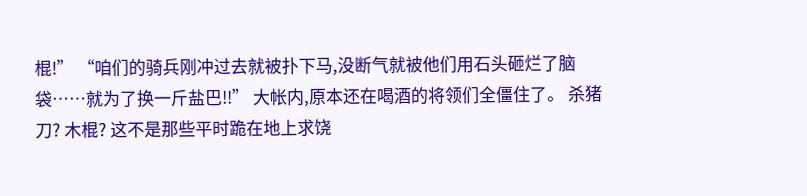棍!” “咱们的骑兵刚冲过去就被扑下马,没断气就被他们用石头砸烂了脑袋……就为了换一斤盐巴!!” 大帐内,原本还在喝酒的将领们全僵住了。 杀猪刀? 木棍? 这不是那些平时跪在地上求饶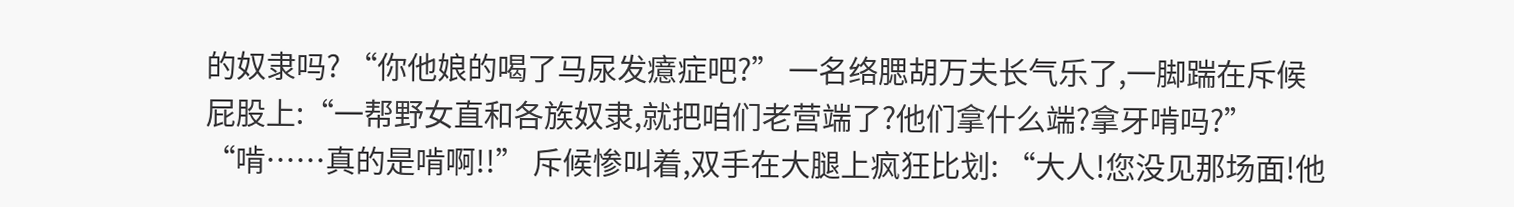的奴隶吗? “你他娘的喝了马尿发癔症吧?” 一名络腮胡万夫长气乐了,一脚踹在斥候屁股上:“一帮野女直和各族奴隶,就把咱们老营端了?他们拿什么端?拿牙啃吗?” “啃……真的是啃啊!!” 斥候惨叫着,双手在大腿上疯狂比划: “大人!您没见那场面!他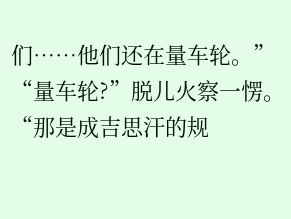们……他们还在量车轮。” “量车轮?”脱儿火察一愣。 “那是成吉思汗的规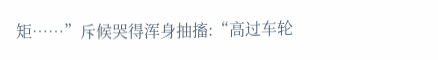矩……”斥候哭得浑身抽搐:“高过车轮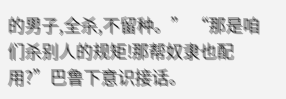的男子,全杀,不留种。” “那是咱们杀别人的规矩!那帮奴隶也配用?”巴鲁下意识接话。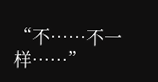“不……不一样……”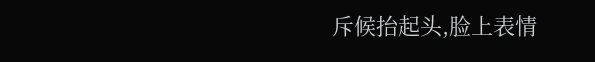斥候抬起头,脸上表情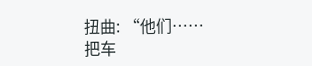扭曲: “他们……把车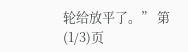轮给放平了。” 第(1/3)页